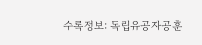수록정보: 독립유공자공훈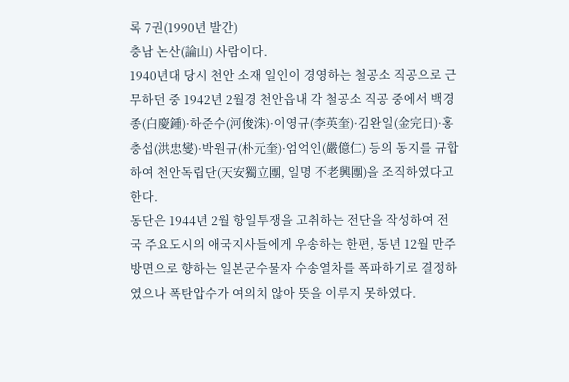록 7권(1990년 발간)
충남 논산(論山) 사람이다.
1940년대 당시 천안 소재 일인이 경영하는 철공소 직공으로 근무하던 중 1942년 2월경 천안읍내 각 철공소 직공 중에서 백경종(白慶鍾)·하준수(河俊洙)·이영규(李英奎)·김완일(金完日)·홍충섭(洪忠燮)·박원규(朴元奎)·엄억인(嚴億仁) 등의 동지를 규합하여 천안독립단(天安獨立團, 일명 不老興團)을 조직하였다고 한다.
동단은 1944년 2월 항일투쟁을 고취하는 전단을 작성하여 전국 주요도시의 애국지사들에게 우송하는 한편, 동년 12월 만주방면으로 향하는 일본군수물자 수송열차를 폭파하기로 결정하였으나 폭탄압수가 여의치 않아 뜻을 이루지 못하였다.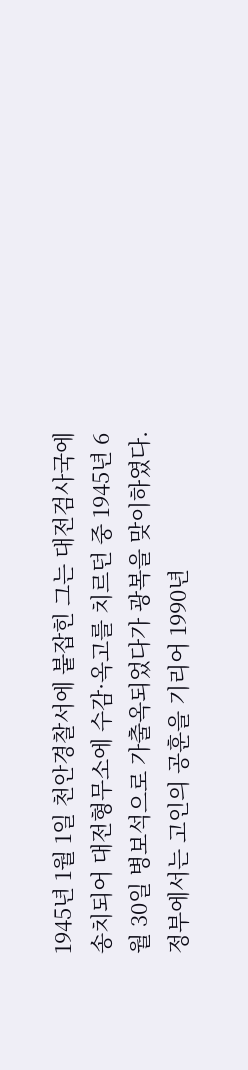1945년 1월 1일 천안경찰서에 붙잡힌 그는 대전검사국에 송치되어 대전형무소에 수감·옥고를 치르던 중 1945년 6월 30일 병보석으로 가출옥되었다가 광복을 맞이하였다.
정부에서는 고인의 공훈을 기리어 1990년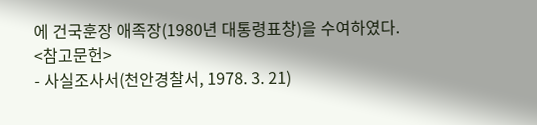에 건국훈장 애족장(1980년 대통령표창)을 수여하였다.
<참고문헌>
- 사실조사서(천안경찰서, 1978. 3. 21)